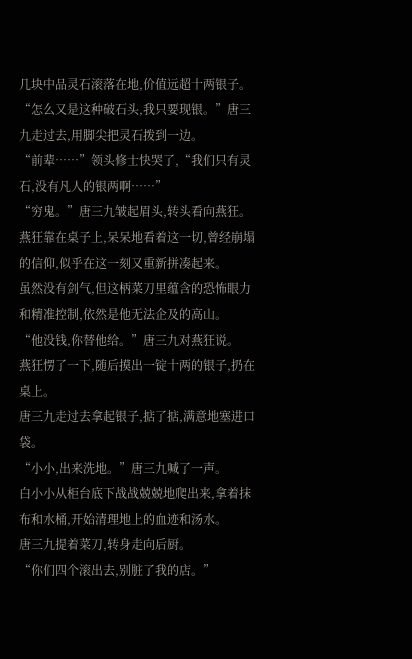几块中品灵石滚落在地,价值远超十两银子。
“怎么又是这种破石头,我只要现银。”唐三九走过去,用脚尖把灵石拨到一边。
“前辈……”领头修士快哭了,“我们只有灵石,没有凡人的银两啊……”
“穷鬼。”唐三九皱起眉头,转头看向燕狂。
燕狂靠在桌子上,呆呆地看着这一切,曾经崩塌的信仰,似乎在这一刻又重新拼凑起来。
虽然没有剑气,但这柄菜刀里蕴含的恐怖眼力和精准控制,依然是他无法企及的高山。
“他没钱,你替他给。”唐三九对燕狂说。
燕狂愣了一下,随后摸出一锭十两的银子,扔在桌上。
唐三九走过去拿起银子,掂了掂,满意地塞进口袋。
“小小,出来洗地。”唐三九喊了一声。
白小小从柜台底下战战兢兢地爬出来,拿着抹布和水桶,开始清理地上的血迹和汤水。
唐三九提着菜刀,转身走向后厨。
“你们四个滚出去,别脏了我的店。”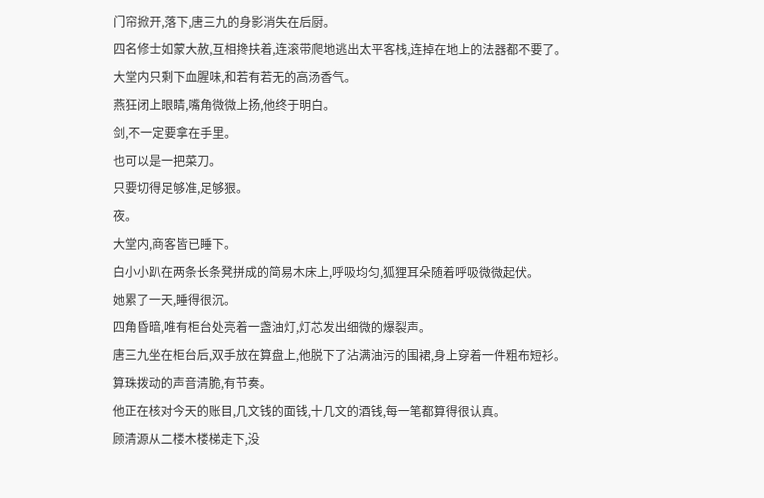门帘掀开,落下,唐三九的身影消失在后厨。
四名修士如蒙大赦,互相搀扶着,连滚带爬地逃出太平客栈,连掉在地上的法器都不要了。
大堂内只剩下血腥味,和若有若无的高汤香气。
燕狂闭上眼睛,嘴角微微上扬,他终于明白。
剑,不一定要拿在手里。
也可以是一把菜刀。
只要切得足够准,足够狠。
夜。
大堂内,商客皆已睡下。
白小小趴在两条长条凳拼成的简易木床上,呼吸均匀,狐狸耳朵随着呼吸微微起伏。
她累了一天,睡得很沉。
四角昏暗,唯有柜台处亮着一盏油灯,灯芯发出细微的爆裂声。
唐三九坐在柜台后,双手放在算盘上,他脱下了沾满油污的围裙,身上穿着一件粗布短衫。
算珠拨动的声音清脆,有节奏。
他正在核对今天的账目,几文钱的面钱,十几文的酒钱,每一笔都算得很认真。
顾清源从二楼木楼梯走下,没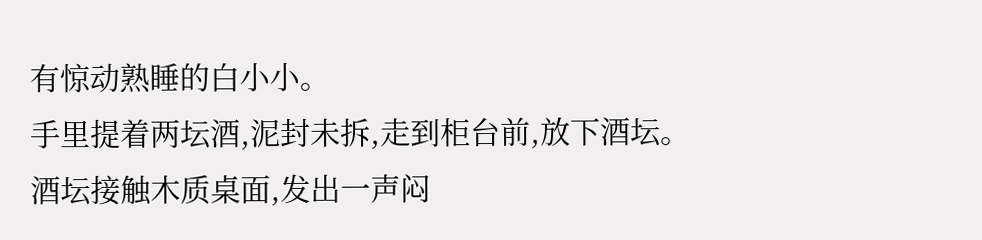有惊动熟睡的白小小。
手里提着两坛酒,泥封未拆,走到柜台前,放下酒坛。
酒坛接触木质桌面,发出一声闷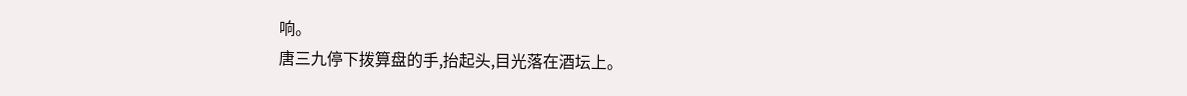响。
唐三九停下拨算盘的手,抬起头,目光落在酒坛上。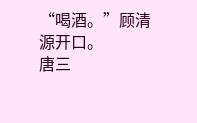“喝酒。”顾清源开口。
唐三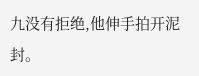九没有拒绝,他伸手拍开泥封。